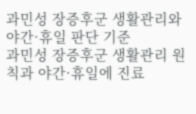과민성 장증후군 생활관리와 야간·휴일 판단 기준
과민성 장증후군 생활관리 원칙과 야간·휴일에 진료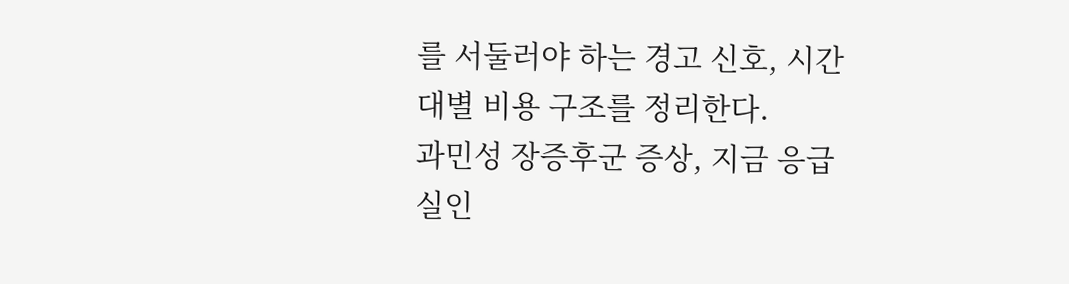를 서둘러야 하는 경고 신호, 시간대별 비용 구조를 정리한다.
과민성 장증후군 증상, 지금 응급실인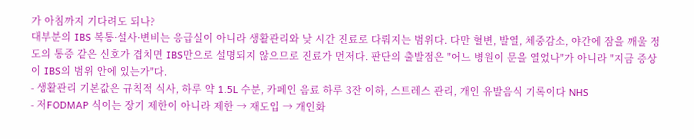가 아침까지 기다려도 되나?
대부분의 IBS 복통·설사·변비는 응급실이 아니라 생활관리와 낮 시간 진료로 다뤄지는 범위다. 다만 혈변, 발열, 체중감소, 야간에 잠을 깨울 정도의 통증 같은 신호가 겹치면 IBS만으로 설명되지 않으므로 진료가 먼저다. 판단의 출발점은 "어느 병원이 문을 열었나"가 아니라 "지금 증상이 IBS의 범위 안에 있는가"다.
- 생활관리 기본값은 규칙적 식사, 하루 약 1.5L 수분, 카페인 음료 하루 3잔 이하, 스트레스 관리, 개인 유발음식 기록이다 NHS
- 저FODMAP 식이는 장기 제한이 아니라 제한 → 재도입 → 개인화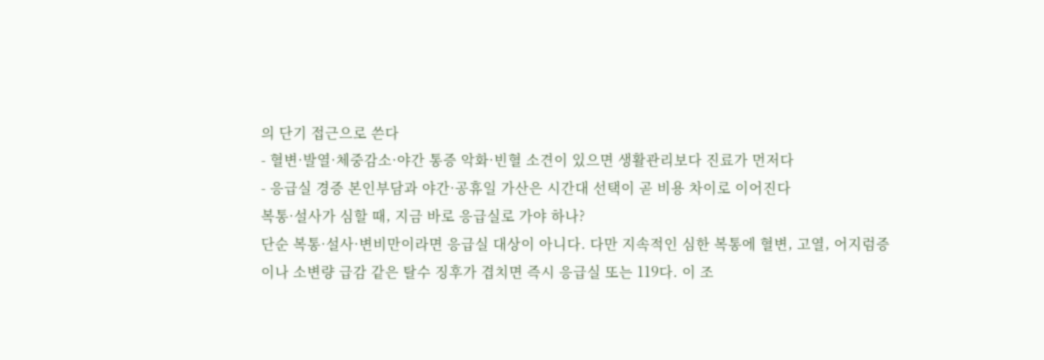의 단기 접근으로 쓴다
- 혈변·발열·체중감소·야간 통증 악화·빈혈 소견이 있으면 생활관리보다 진료가 먼저다
- 응급실 경증 본인부담과 야간·공휴일 가산은 시간대 선택이 곧 비용 차이로 이어진다
복통·설사가 심할 때, 지금 바로 응급실로 가야 하나?
단순 복통·설사·변비만이라면 응급실 대상이 아니다. 다만 지속적인 심한 복통에 혈변, 고열, 어지럼증이나 소변량 급감 같은 탈수 징후가 겹치면 즉시 응급실 또는 119다. 이 조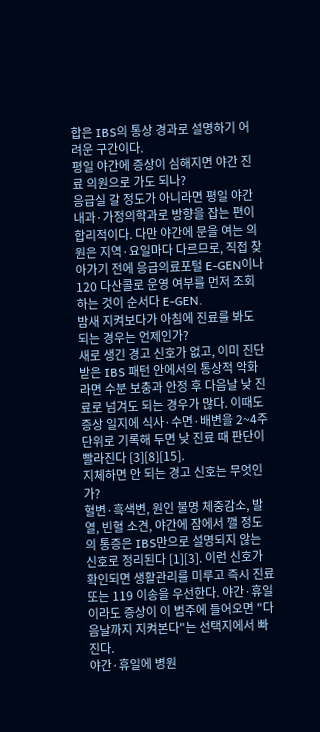합은 IBS의 통상 경과로 설명하기 어려운 구간이다.
평일 야간에 증상이 심해지면 야간 진료 의원으로 가도 되나?
응급실 갈 정도가 아니라면 평일 야간 내과·가정의학과로 방향을 잡는 편이 합리적이다. 다만 야간에 문을 여는 의원은 지역·요일마다 다르므로, 직접 찾아가기 전에 응급의료포털 E-GEN이나 120 다산콜로 운영 여부를 먼저 조회하는 것이 순서다 E-GEN.
밤새 지켜보다가 아침에 진료를 봐도 되는 경우는 언제인가?
새로 생긴 경고 신호가 없고, 이미 진단받은 IBS 패턴 안에서의 통상적 악화라면 수분 보충과 안정 후 다음날 낮 진료로 넘겨도 되는 경우가 많다. 이때도 증상 일지에 식사·수면·배변을 2~4주 단위로 기록해 두면 낮 진료 때 판단이 빨라진다 [3][8][15].
지체하면 안 되는 경고 신호는 무엇인가?
혈변·흑색변, 원인 불명 체중감소, 발열, 빈혈 소견, 야간에 잠에서 깰 정도의 통증은 IBS만으로 설명되지 않는 신호로 정리된다 [1][3]. 이런 신호가 확인되면 생활관리를 미루고 즉시 진료 또는 119 이송을 우선한다. 야간·휴일이라도 증상이 이 범주에 들어오면 "다음날까지 지켜본다"는 선택지에서 빠진다.
야간·휴일에 병원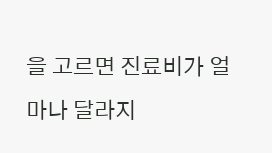을 고르면 진료비가 얼마나 달라지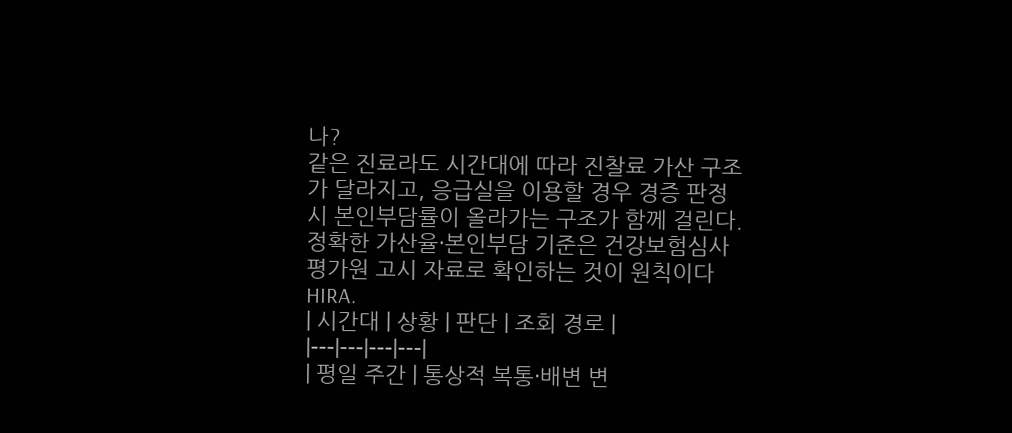나?
같은 진료라도 시간대에 따라 진찰료 가산 구조가 달라지고, 응급실을 이용할 경우 경증 판정 시 본인부담률이 올라가는 구조가 함께 걸린다. 정확한 가산율·본인부담 기준은 건강보험심사평가원 고시 자료로 확인하는 것이 원칙이다 HIRA.
| 시간대 | 상황 | 판단 | 조회 경로 |
|---|---|---|---|
| 평일 주간 | 통상적 복통·배변 변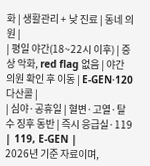화 | 생활관리 + 낮 진료 | 동네 의원 |
| 평일 야간(18~22시 이후) | 증상 악화, red flag 없음 | 야간 의원 확인 후 이동 | E-GEN·120 다산콜 |
| 심야·공휴일 | 혈변·고열·탈수 징후 동반 | 즉시 응급실·119 | 119, E-GEN |
2026년 기준 자료이며,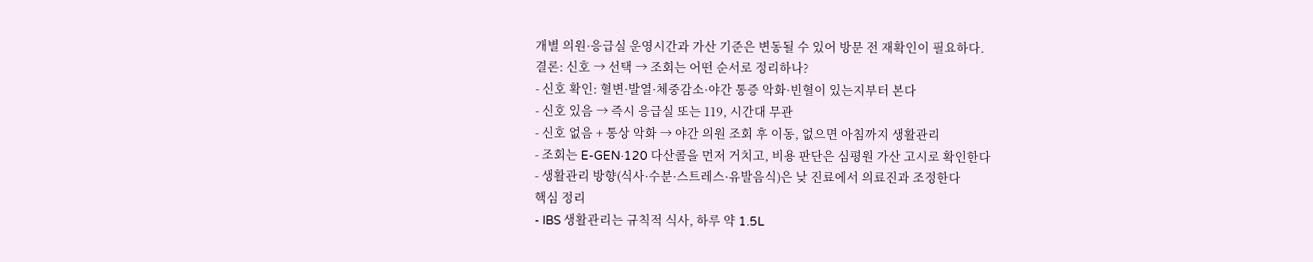개별 의원·응급실 운영시간과 가산 기준은 변동될 수 있어 방문 전 재확인이 필요하다.
결론: 신호 → 선택 → 조회는 어떤 순서로 정리하나?
- 신호 확인: 혈변·발열·체중감소·야간 통증 악화·빈혈이 있는지부터 본다
- 신호 있음 → 즉시 응급실 또는 119, 시간대 무관
- 신호 없음 + 통상 악화 → 야간 의원 조회 후 이동, 없으면 아침까지 생활관리
- 조회는 E-GEN·120 다산콜을 먼저 거치고, 비용 판단은 심평원 가산 고시로 확인한다
- 생활관리 방향(식사·수분·스트레스·유발음식)은 낮 진료에서 의료진과 조정한다
핵심 정리
- IBS 생활관리는 규칙적 식사, 하루 약 1.5L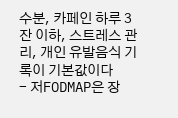수분, 카페인 하루 3잔 이하, 스트레스 관리, 개인 유발음식 기록이 기본값이다
- 저FODMAP은 장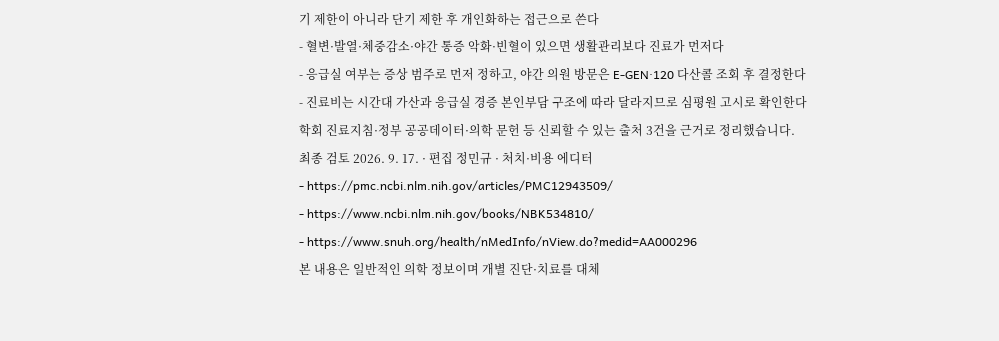기 제한이 아니라 단기 제한 후 개인화하는 접근으로 쓴다
- 혈변·발열·체중감소·야간 통증 악화·빈혈이 있으면 생활관리보다 진료가 먼저다
- 응급실 여부는 증상 범주로 먼저 정하고, 야간 의원 방문은 E-GEN·120 다산콜 조회 후 결정한다
- 진료비는 시간대 가산과 응급실 경증 본인부담 구조에 따라 달라지므로 심평원 고시로 확인한다
학회 진료지침·정부 공공데이터·의학 문헌 등 신뢰할 수 있는 출처 3건을 근거로 정리했습니다.
최종 검토 2026. 9. 17. · 편집 정민규 · 처치·비용 에디터
- https://pmc.ncbi.nlm.nih.gov/articles/PMC12943509/
- https://www.ncbi.nlm.nih.gov/books/NBK534810/
- https://www.snuh.org/health/nMedInfo/nView.do?medid=AA000296
본 내용은 일반적인 의학 정보이며 개별 진단·치료를 대체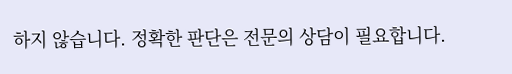하지 않습니다. 정확한 판단은 전문의 상담이 필요합니다.